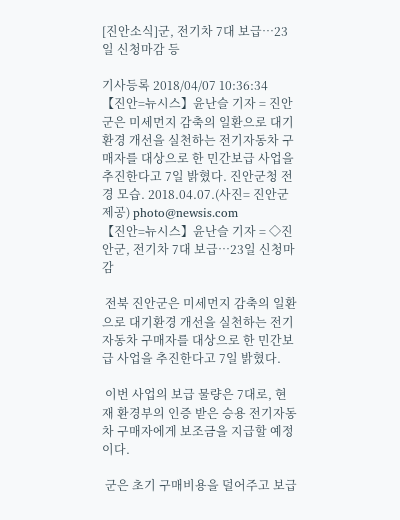[진안소식]군, 전기차 7대 보급…23일 신청마감 등

기사등록 2018/04/07 10:36:34
【진안=뉴시스】윤난슬 기자 = 진안군은 미세먼지 감축의 일환으로 대기환경 개선을 실천하는 전기자동차 구매자를 대상으로 한 민간보급 사업을 추진한다고 7일 밝혔다. 진안군청 전경 모습. 2018.04.07.(사진= 진안군 제공) photo@newsis.com
【진안=뉴시스】윤난슬 기자 = ◇진안군, 전기차 7대 보급…23일 신청마감

 전북 진안군은 미세먼지 감축의 일환으로 대기환경 개선을 실천하는 전기자동차 구매자를 대상으로 한 민간보급 사업을 추진한다고 7일 밝혔다.

 이번 사업의 보급 물량은 7대로, 현재 환경부의 인증 받은 승용 전기자동차 구매자에게 보조금을 지급할 예정이다.

 군은 초기 구매비용을 덜어주고 보급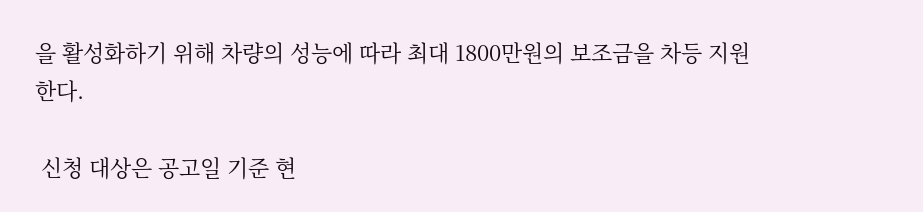을 활성화하기 위해 차량의 성능에 따라 최대 1800만원의 보조금을 차등 지원한다.

 신청 대상은 공고일 기준 현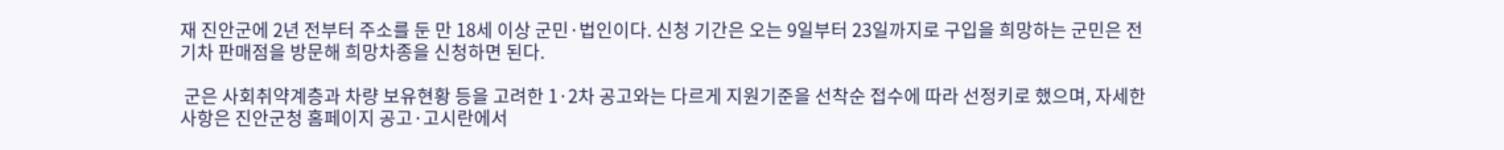재 진안군에 2년 전부터 주소를 둔 만 18세 이상 군민·법인이다. 신청 기간은 오는 9일부터 23일까지로 구입을 희망하는 군민은 전기차 판매점을 방문해 희망차종을 신청하면 된다.

 군은 사회취약계층과 차량 보유현황 등을 고려한 1·2차 공고와는 다르게 지원기준을 선착순 접수에 따라 선정키로 했으며, 자세한 사항은 진안군청 홈페이지 공고·고시란에서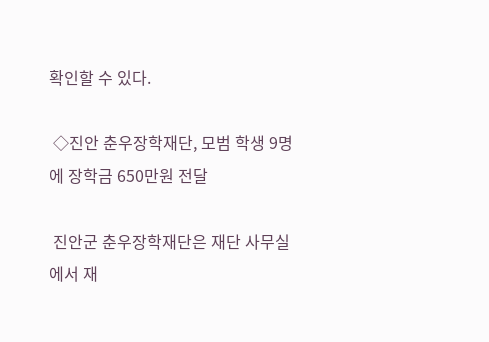확인할 수 있다.

 ◇진안 춘우장학재단, 모범 학생 9명에 장학금 650만원 전달

 진안군 춘우장학재단은 재단 사무실에서 재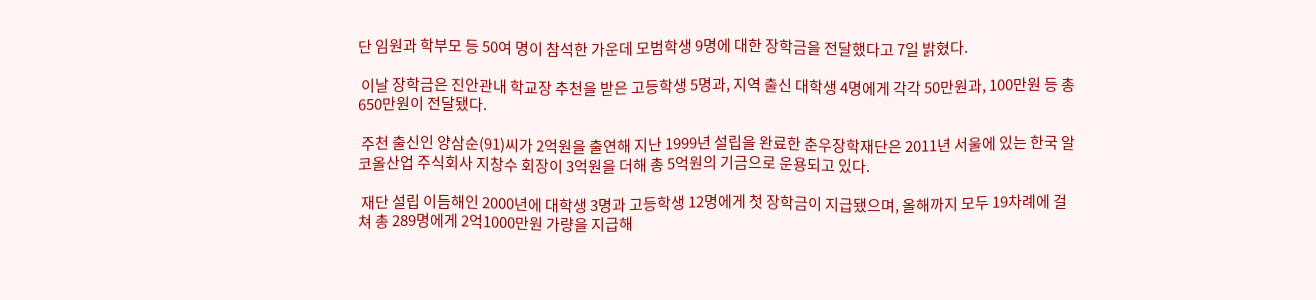단 임원과 학부모 등 50여 명이 참석한 가운데 모범학생 9명에 대한 장학금을 전달했다고 7일 밝혔다.

 이날 장학금은 진안관내 학교장 추천을 받은 고등학생 5명과, 지역 출신 대학생 4명에게 각각 50만원과, 100만원 등 총 650만원이 전달됐다.

 주천 출신인 양삼순(91)씨가 2억원을 출연해 지난 1999년 설립을 완료한 춘우장학재단은 2011년 서울에 있는 한국 알코올산업 주식회사 지창수 회장이 3억원을 더해 총 5억원의 기금으로 운용되고 있다.

 재단 설립 이듬해인 2000년에 대학생 3명과 고등학생 12명에게 첫 장학금이 지급됐으며, 올해까지 모두 19차례에 걸쳐 총 289명에게 2억1000만원 가량을 지급해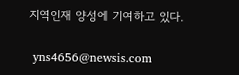지역인재 양성에 기여하고 있다.

 yns4656@newsis.com